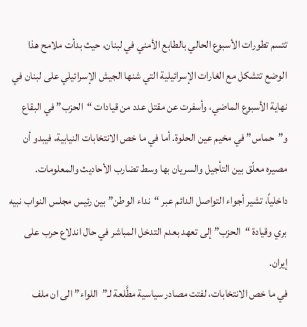تتسم تطورات الأسبوع الحالي بالطابع الأمني في لبنان، حيث بدأت ملامح هذا الوضع تتشكل مع الغارات الإسرائيلية التي شنها الجيش الإسرائيلي على لبنان في نهاية الأسبوع الماضي، وأسفرت عن مقتل عدد من قيادات “الحزب” في البقاع و”حماس” في مخيم عين الحلوة. أما في ما خص الانتخابات النيابية، فيبدو أن مصيره معلّق بين التأجيل والسريان بها وسط تضارب الأحاديث والمعلومات.
داخلياً، تشير أجواء التواصل الدائم عبر “نداء الوطن” بين رئيس مجلس النواب نبيه بري وقيادة “الحزب” إلى تعهد بعدم التدخل المباشر في حال اندلاع حرب على إيران.
في ما خص الانتخابات، لفتت مصادر سياسية مطَّلعة لـ”اللواء” الى ان ملف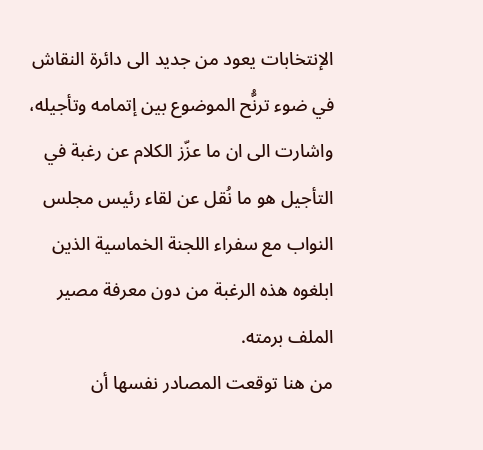الإنتخابات يعود من جديد الى دائرة النقاش في ضوء ترنُّح الموضوع بين إتمامه وتأجيله، واشارت الى ان ما عزّز الكلام عن رغبة في التأجيل هو ما نُقل عن لقاء رئيس مجلس النواب مع سفراء اللجنة الخماسية الذين ابلغوه هذه الرغبة من دون معرفة مصير الملف برمته.
من هنا توقعت المصادر نفسها أن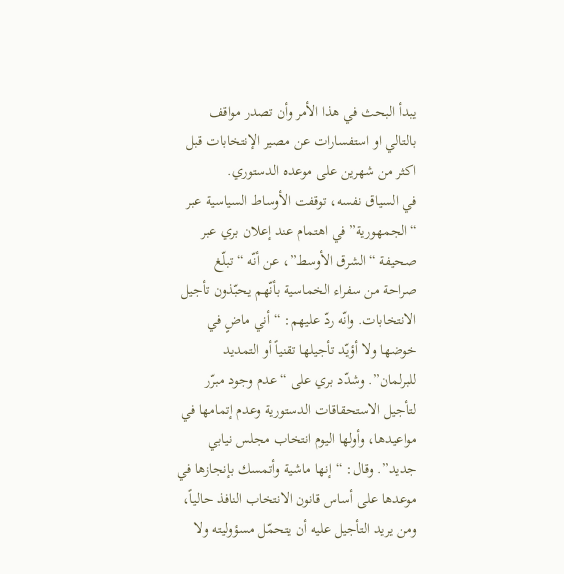يبدأ البحث في هذا الأمر وأن تصدر مواقف بالتالي او استفسارات عن مصير الإنتخابات قبل اكثر من شهرين على موعده الدستوري.
في السياق نفسه، توقفت الأوساط السياسية عبر “الجمهورية” في اهتمام عند إعلان بري عبر صحيفة “الشرق الأوسط”، عن أنّه “تبلّغ صراحة من سفراء الخماسية بأنّهم يحبّذون تأجيل الانتخابات. وانّه ردّ عليهم: “أني ماضٍ في خوضها ولا أؤيّد تأجيلها تقنياً أو التمديد للبرلمان”. وشدّد بري على “عدم وجود مبرّر لتأجيل الاستحقاقات الدستورية وعدم إتمامها في مواعيدها، وأولها اليوم انتخاب مجلس نيابي جديد”. وقال: “إنها ماشية وأتمسك بإنجازها في موعدها على أساس قانون الانتخاب النافذ حالياً، ومن يريد التأجيل عليه أن يتحمّل مسؤوليته ولا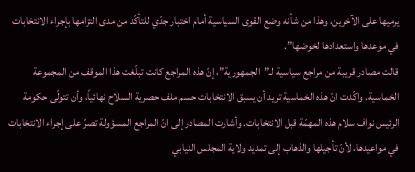يرميها على الآخرين، وهذا من شأنه وضع القوى السياسية أمام اختبار جدّي للتأكّد من مدى التزامها بإجراء الانتخابات في موعدها واستعدادها لخوضها”.
قالت مصادر قريبة من مراجع سياسية لـ”الجمهورية”، إنّ هذه المراجع كانت تبلّغت هذا الموقف من المجموعة الخماسية. واكّدت انّ هذه الخماسية تريد أن يسبق الانتخابات حسم ملف حصرية السلاح نهائياً، وأن تتولّى حكومة الرئيس نواف سلام هذه المهمّة قبل الانتخابات. وأشارت المصادر إلى انّ المراجع المسؤولة تصرّ على إجراء الانتخابات في مواعيدها، لأنّ تأجيلها والذهاب إلى تمديد ولاية المجلس النيابي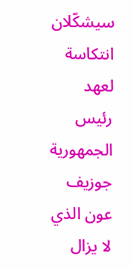سيشكّلان انتكاسة لعهد رئيس الجمهورية جوزيف عون الذي لا يزال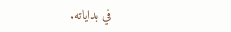في بداياته.